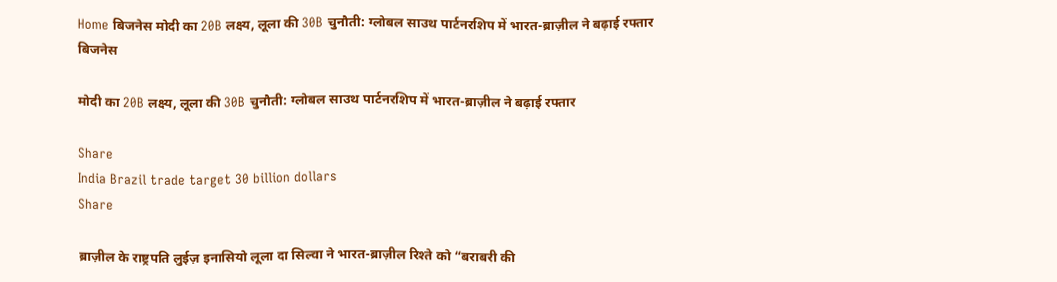Home बिजनेस मोदी का 20B लक्ष्य, लूला की 30B चुनौती: ग्लोबल साउथ पार्टनरशिप में भारत-ब्राज़ील ने बढ़ाई रफ्तार
बिजनेस

मोदी का 20B लक्ष्य, लूला की 30B चुनौती: ग्लोबल साउथ पार्टनरशिप में भारत-ब्राज़ील ने बढ़ाई रफ्तार

Share
India Brazil trade target 30 billion dollars
Share

ब्राज़ील के राष्ट्रपति लुईज़ इनासियो लूला दा सिल्वा ने भारत-ब्राज़ील रिश्ते को “बराबरी की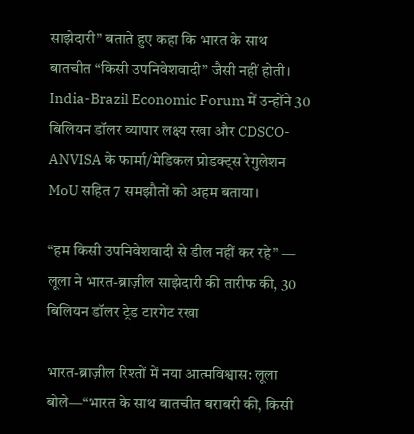साझेदारी” बताते हुए कहा कि भारत के साथ बातचीत “किसी उपनिवेशवादी” जैसी नहीं होती। India-Brazil Economic Forum में उन्होंने 30 बिलियन डॉलर व्यापार लक्ष्य रखा और CDSCO-ANVISA के फार्मा/मेडिकल प्रोडक्ट्स रेगुलेशन MoU सहित 7 समझौतों को अहम बताया।

“हम किसी उपनिवेशवादी से डील नहीं कर रहे” — लूला ने भारत-ब्राज़ील साझेदारी की तारीफ की, 30 बिलियन डॉलर ट्रेड टारगेट रखा

भारत-ब्राज़ील रिश्तों में नया आत्मविश्वास: लूला बोले—“भारत के साथ बातचीत बराबरी की, किसी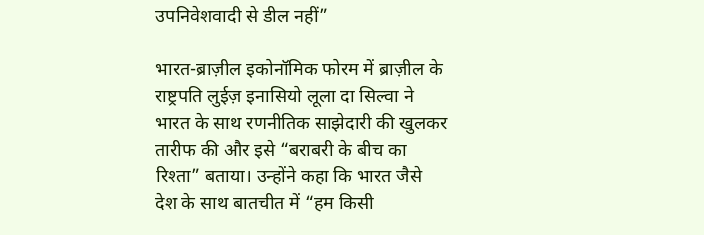उपनिवेशवादी से डील नहीं”

भारत-ब्राज़ील इकोनॉमिक फोरम में ब्राज़ील के राष्ट्रपति लुईज़ इनासियो लूला दा सिल्वा ने भारत के साथ रणनीतिक साझेदारी की खुलकर तारीफ की और इसे “बराबरी के बीच का रिश्ता” बताया। उन्होंने कहा कि भारत जैसे देश के साथ बातचीत में “हम किसी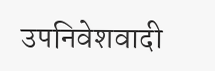उपनिवेशवादी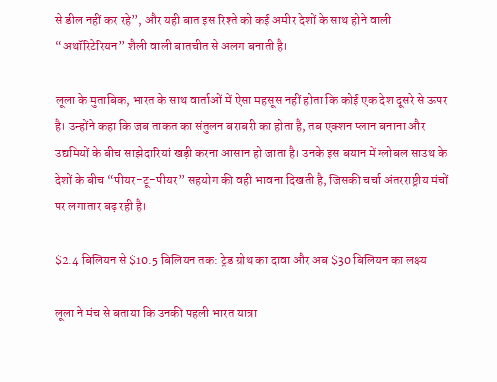से डील नहीं कर रहे”, और यही बात इस रिश्ते को कई अमीर देशों के साथ होने वाली “अथॉरिटेरियन” शैली वाली बातचीत से अलग बनाती है।

लूला के मुताबिक, भारत के साथ वार्ताओं में ऐसा महसूस नहीं होता कि कोई एक देश दूसरे से ऊपर है। उन्होंने कहा कि जब ताकत का संतुलन बराबरी का होता है, तब एक्शन प्लान बनाना और उद्यमियों के बीच साझेदारियां खड़ी करना आसान हो जाता है। उनके इस बयान में ग्लोबल साउथ के देशों के बीच “पीयर-टू-पीयर” सहयोग की वही भावना दिखती है, जिसकी चर्चा अंतरराष्ट्रीय मंचों पर लगातार बढ़ रही है।

$2.4 बिलियन से $10.5 बिलियन तक: ट्रेड ग्रोथ का दावा और अब $30 बिलियन का लक्ष्य

लूला ने मंच से बताया कि उनकी पहली भारत यात्रा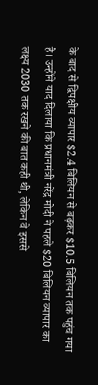के बाद से द्विपक्षीय व्यापार $2.4 बिलियन से बढ़कर $10.5 बिलियन तक पहुंच गया है। उन्होंने याद दिलाया कि प्रधानमंत्री नरेंद्र मोदी ने पहले $20 बिलियन व्यापार का लक्ष्य 2030 तक रखने की बात कही थी, लेकिन वे इससे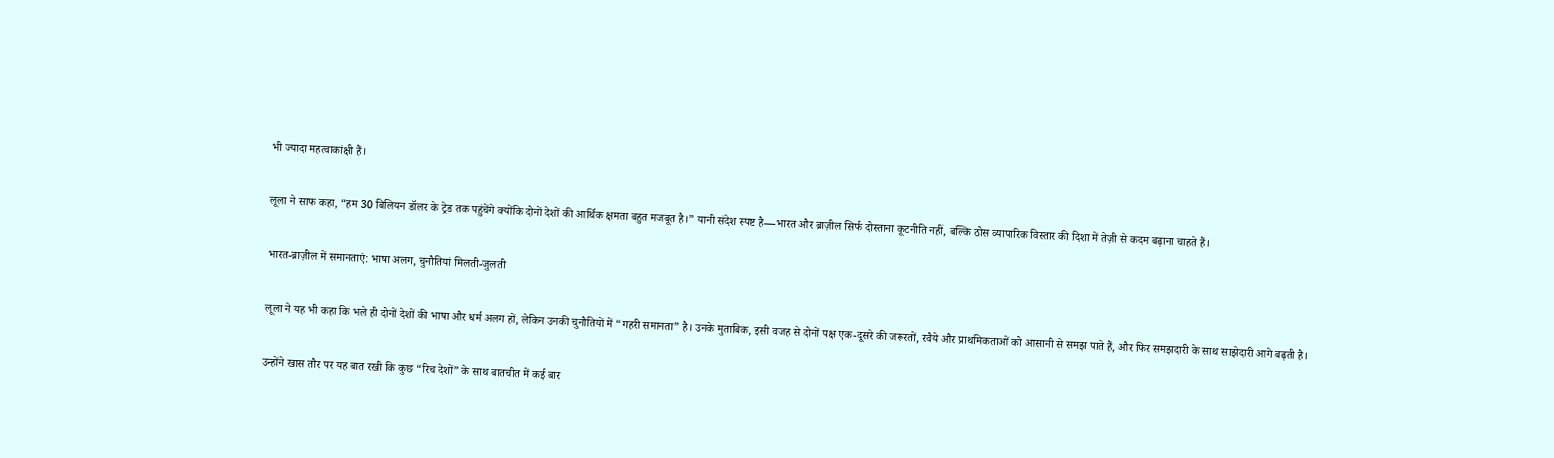भी ज्यादा महत्वाकांक्षी हैं।

लूला ने साफ कहा, “हम 30 बिलियन डॉलर के ट्रेड तक पहुंचेंगे क्योंकि दोनों देशों की आर्थिक क्षमता बहुत मजबूत है।” यानी संदेश स्पष्ट है—भारत और ब्राज़ील सिर्फ दोस्ताना कूटनीति नहीं, बल्कि ठोस व्यापारिक विस्तार की दिशा में तेज़ी से कदम बढ़ाना चाहते हैं।

भारत-ब्राज़ील में समानताएं: भाषा अलग, चुनौतियां मिलती-जुलती

लूला ने यह भी कहा कि भले ही दोनों देशों की भाषा और धर्म अलग हों, लेकिन उनकी चुनौतियों में “गहरी समानता” है। उनके मुताबिक, इसी वजह से दोनों पक्ष एक-दूसरे की जरूरतों, रवैये और प्राथमिकताओं को आसानी से समझ पाते हैं, और फिर समझदारी के साथ साझेदारी आगे बढ़ती है।

उन्होंने खास तौर पर यह बात रखी कि कुछ “रिच देशों” के साथ बातचीत में कई बार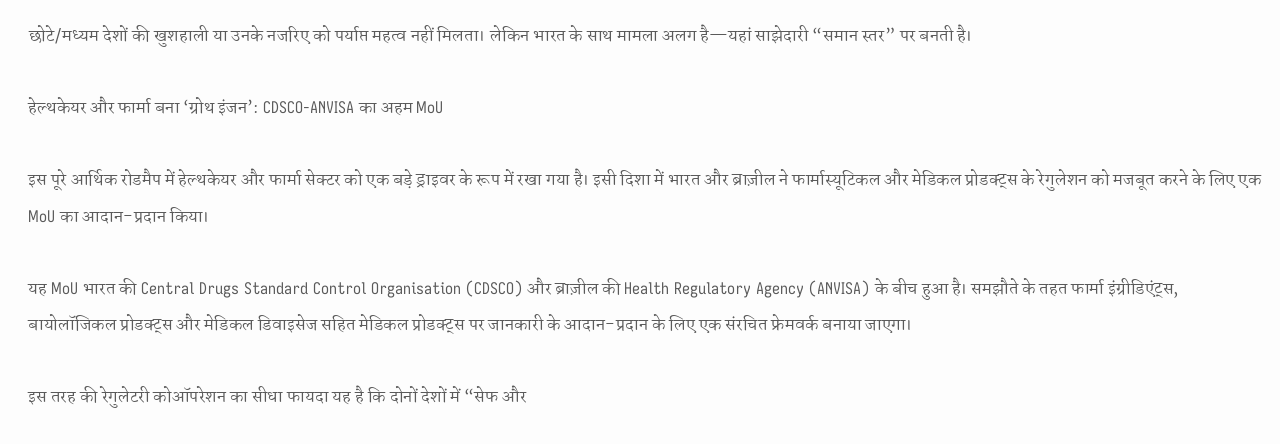छोटे/मध्यम देशों की खुशहाली या उनके नजरिए को पर्याप्त महत्व नहीं मिलता। लेकिन भारत के साथ मामला अलग है—यहां साझेदारी “समान स्तर” पर बनती है।

हेल्थकेयर और फार्मा बना ‘ग्रोथ इंजन’: CDSCO-ANVISA का अहम MoU

इस पूरे आर्थिक रोडमैप में हेल्थकेयर और फार्मा सेक्टर को एक बड़े ड्राइवर के रूप में रखा गया है। इसी दिशा में भारत और ब्राज़ील ने फार्मास्यूटिकल और मेडिकल प्रोडक्ट्स के रेगुलेशन को मजबूत करने के लिए एक MoU का आदान-प्रदान किया।

यह MoU भारत की Central Drugs Standard Control Organisation (CDSCO) और ब्राज़ील की Health Regulatory Agency (ANVISA) के बीच हुआ है। समझौते के तहत फार्मा इंग्रीडिएंट्स, बायोलॉजिकल प्रोडक्ट्स और मेडिकल डिवाइसेज सहित मेडिकल प्रोडक्ट्स पर जानकारी के आदान-प्रदान के लिए एक संरचित फ्रेमवर्क बनाया जाएगा।

इस तरह की रेगुलेटरी कोऑपरेशन का सीधा फायदा यह है कि दोनों देशों में “सेफ और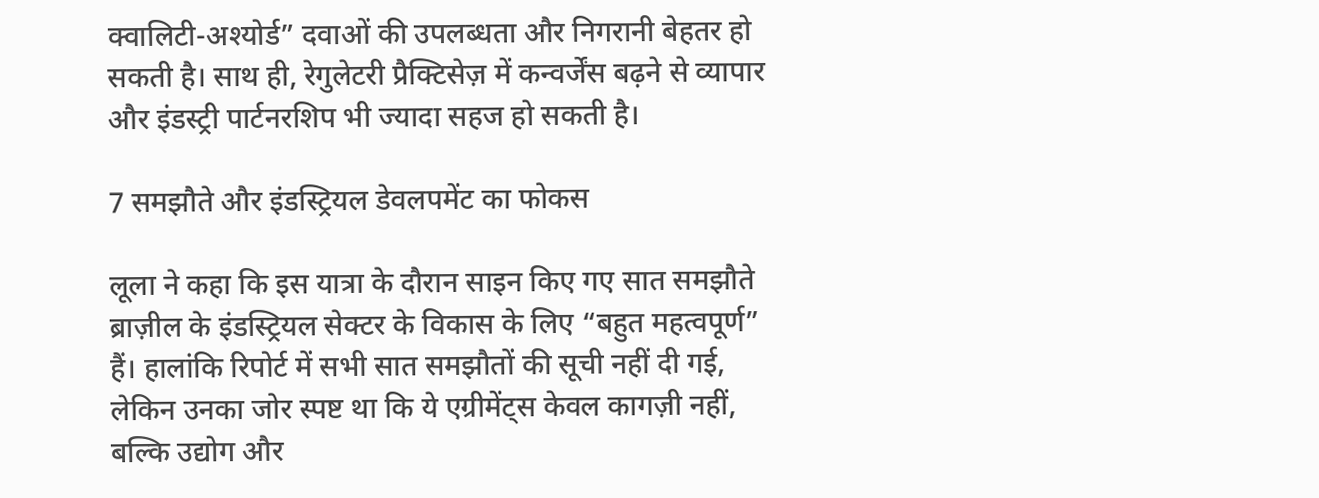क्वालिटी-अश्योर्ड” दवाओं की उपलब्धता और निगरानी बेहतर हो सकती है। साथ ही, रेगुलेटरी प्रैक्टिसेज़ में कन्वर्जेंस बढ़ने से व्यापार और इंडस्ट्री पार्टनरशिप भी ज्यादा सहज हो सकती है।

7 समझौते और इंडस्ट्रियल डेवलपमेंट का फोकस

लूला ने कहा कि इस यात्रा के दौरान साइन किए गए सात समझौते ब्राज़ील के इंडस्ट्रियल सेक्टर के विकास के लिए “बहुत महत्वपूर्ण” हैं। हालांकि रिपोर्ट में सभी सात समझौतों की सूची नहीं दी गई, लेकिन उनका जोर स्पष्ट था कि ये एग्रीमेंट्स केवल कागज़ी नहीं, बल्कि उद्योग और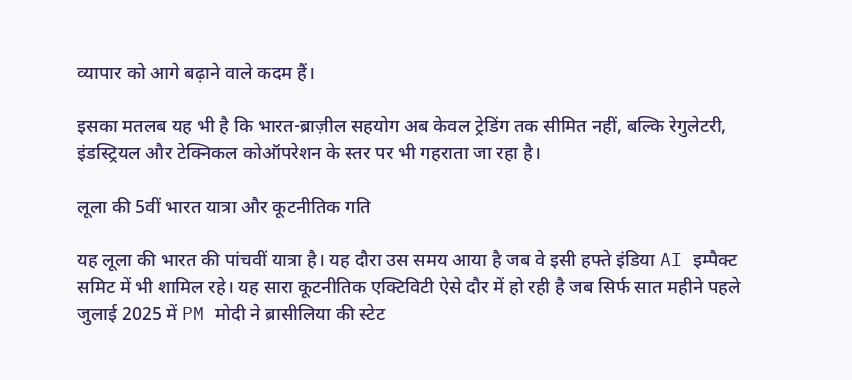व्यापार को आगे बढ़ाने वाले कदम हैं।

इसका मतलब यह भी है कि भारत-ब्राज़ील सहयोग अब केवल ट्रेडिंग तक सीमित नहीं, बल्कि रेगुलेटरी, इंडस्ट्रियल और टेक्निकल कोऑपरेशन के स्तर पर भी गहराता जा रहा है।

लूला की 5वीं भारत यात्रा और कूटनीतिक गति

यह लूला की भारत की पांचवीं यात्रा है। यह दौरा उस समय आया है जब वे इसी हफ्ते इंडिया AI इम्पैक्ट समिट में भी शामिल रहे। यह सारा कूटनीतिक एक्टिविटी ऐसे दौर में हो रही है जब सिर्फ सात महीने पहले जुलाई 2025 में PM मोदी ने ब्रासीलिया की स्टेट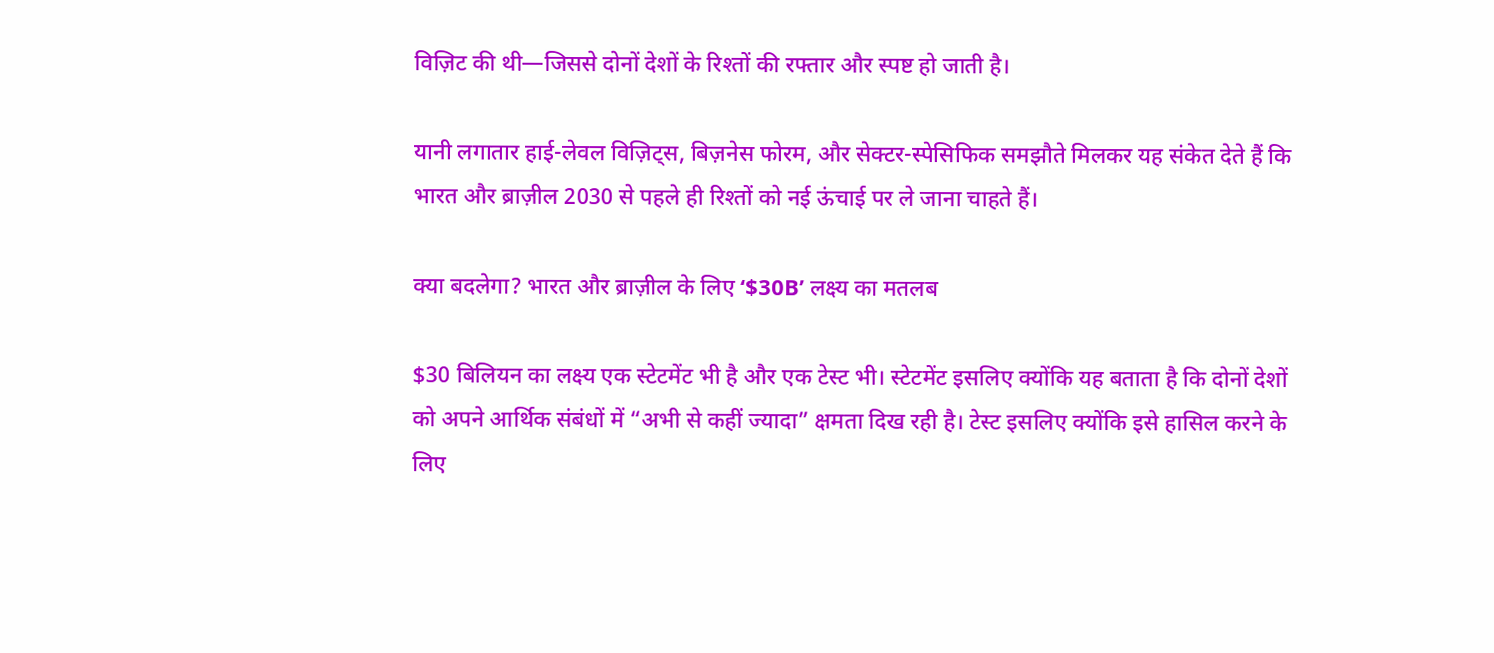विज़िट की थी—जिससे दोनों देशों के रिश्तों की रफ्तार और स्पष्ट हो जाती है।

यानी लगातार हाई-लेवल विज़िट्स, बिज़नेस फोरम, और सेक्टर-स्पेसिफिक समझौते मिलकर यह संकेत देते हैं कि भारत और ब्राज़ील 2030 से पहले ही रिश्तों को नई ऊंचाई पर ले जाना चाहते हैं।

क्या बदलेगा? भारत और ब्राज़ील के लिए ‘$30B’ लक्ष्य का मतलब

$30 बिलियन का लक्ष्य एक स्टेटमेंट भी है और एक टेस्ट भी। स्टेटमेंट इसलिए क्योंकि यह बताता है कि दोनों देशों को अपने आर्थिक संबंधों में “अभी से कहीं ज्यादा” क्षमता दिख रही है। टेस्ट इसलिए क्योंकि इसे हासिल करने के लिए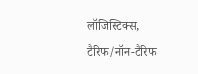लॉजिस्टिक्स, टैरिफ/नॉन-टैरिफ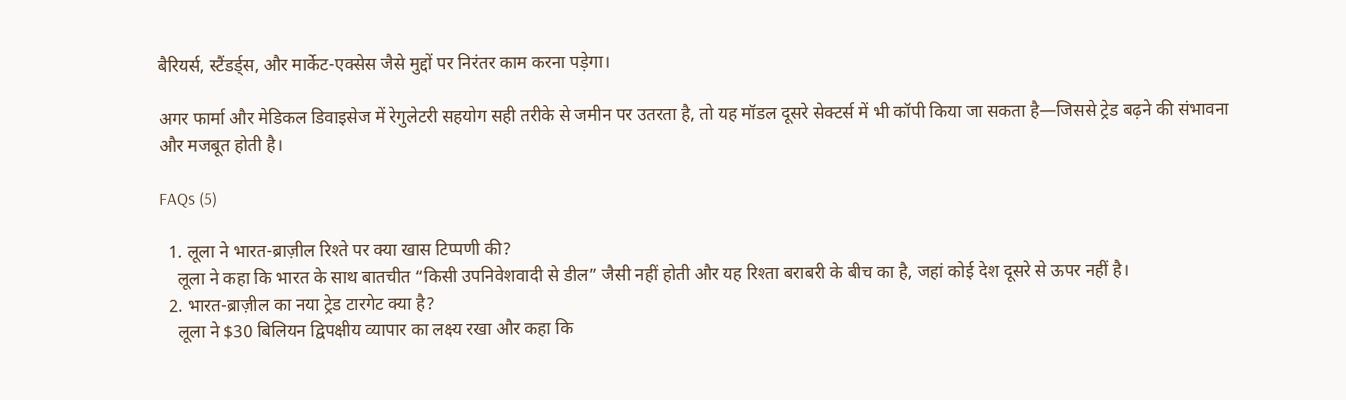बैरियर्स, स्टैंडर्ड्स, और मार्केट-एक्सेस जैसे मुद्दों पर निरंतर काम करना पड़ेगा।

अगर फार्मा और मेडिकल डिवाइसेज में रेगुलेटरी सहयोग सही तरीके से जमीन पर उतरता है, तो यह मॉडल दूसरे सेक्टर्स में भी कॉपी किया जा सकता है—जिससे ट्रेड बढ़ने की संभावना और मजबूत होती है।

FAQs (5)

  1. लूला ने भारत-ब्राज़ील रिश्ते पर क्या खास टिप्पणी की?
    लूला ने कहा कि भारत के साथ बातचीत “किसी उपनिवेशवादी से डील” जैसी नहीं होती और यह रिश्ता बराबरी के बीच का है, जहां कोई देश दूसरे से ऊपर नहीं है।
  2. भारत-ब्राज़ील का नया ट्रेड टारगेट क्या है?
    लूला ने $30 बिलियन द्विपक्षीय व्यापार का लक्ष्य रखा और कहा कि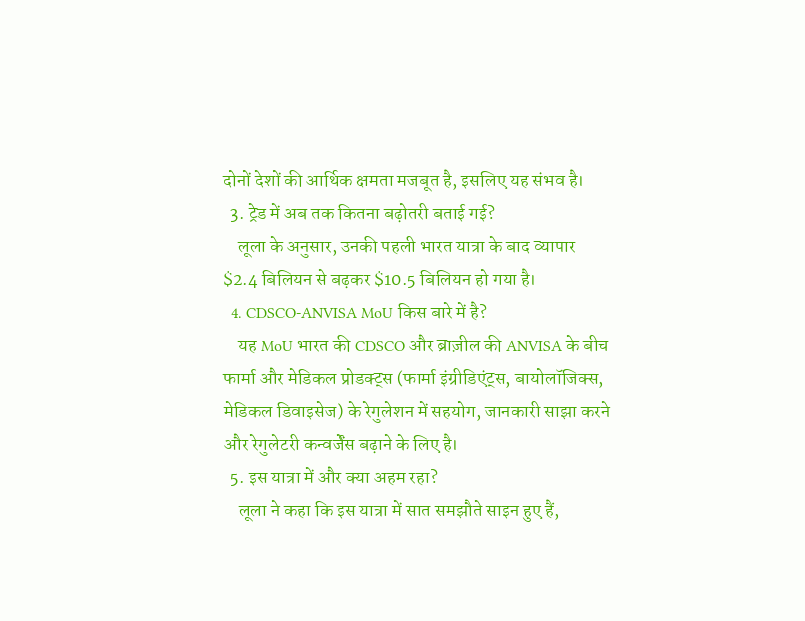दोनों देशों की आर्थिक क्षमता मजबूत है, इसलिए यह संभव है।
  3. ट्रेड में अब तक कितना बढ़ोतरी बताई गई?
    लूला के अनुसार, उनकी पहली भारत यात्रा के बाद व्यापार $2.4 बिलियन से बढ़कर $10.5 बिलियन हो गया है।
  4. CDSCO-ANVISA MoU किस बारे में है?
    यह MoU भारत की CDSCO और ब्राज़ील की ANVISA के बीच फार्मा और मेडिकल प्रोडक्ट्स (फार्मा इंग्रीडिएंट्स, बायोलॉजिक्स, मेडिकल डिवाइसेज) के रेगुलेशन में सहयोग, जानकारी साझा करने और रेगुलेटरी कन्वर्जेंस बढ़ाने के लिए है।
  5. इस यात्रा में और क्या अहम रहा?
    लूला ने कहा कि इस यात्रा में सात समझौते साइन हुए हैं,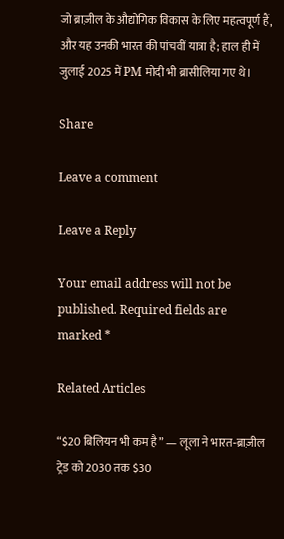जो ब्राज़ील के औद्योगिक विकास के लिए महत्वपूर्ण हैं, और यह उनकी भारत की पांचवीं यात्रा है; हाल ही में जुलाई 2025 में PM मोदी भी ब्रासीलिया गए थे।

Share

Leave a comment

Leave a Reply

Your email address will not be published. Required fields are marked *

Related Articles

“$20 बिलियन भी कम है” — लूला ने भारत‑ब्राज़ील ट्रेड को 2030 तक $30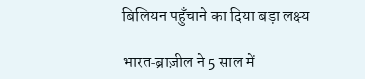बिलियन पहुँचाने का दिया बड़ा लक्ष्य

भारत‑ब्राज़ील ने 5 साल में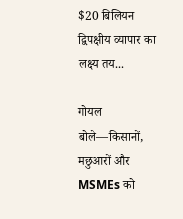$20 बिलियन द्विपक्षीय व्यापार का लक्ष्य तय...

गोयल बोले—किसानों, मछुआरों और MSMEs को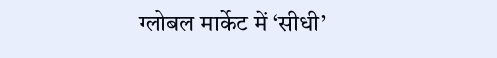ग्लोबल मार्केट में ‘सीधी’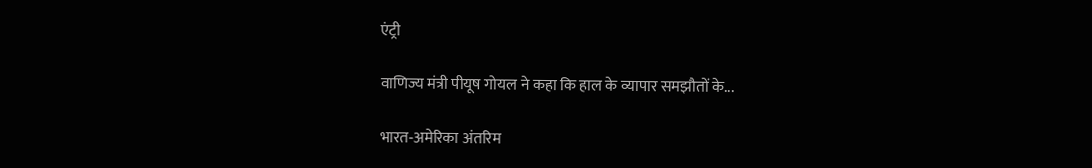एंट्री

वाणिज्य मंत्री पीयूष गोयल ने कहा कि हाल के व्यापार समझौतों के...

भारत‑अमेरिका अंतरिम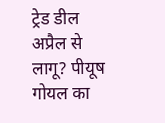ट्रेड डील अप्रैल से लागू? पीयूष गोयल का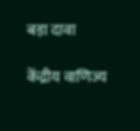बड़ा दावा

केंद्रीय वाणिज्य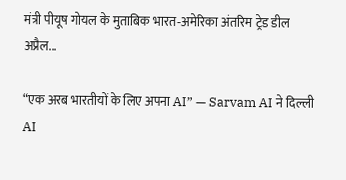मंत्री पीयूष गोयल के मुताबिक भारत‑अमेरिका अंतरिम ट्रेड डील अप्रैल...

“एक अरब भारतीयों के लिए अपना AI” — Sarvam AI ने दिल्ली AI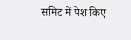समिट में पेश किए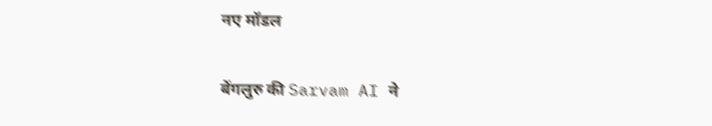नए मॉडल

बेंगलुरु की Sarvam AI ने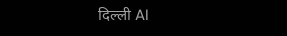दिल्ली AI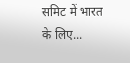समिट में भारत के लिए...